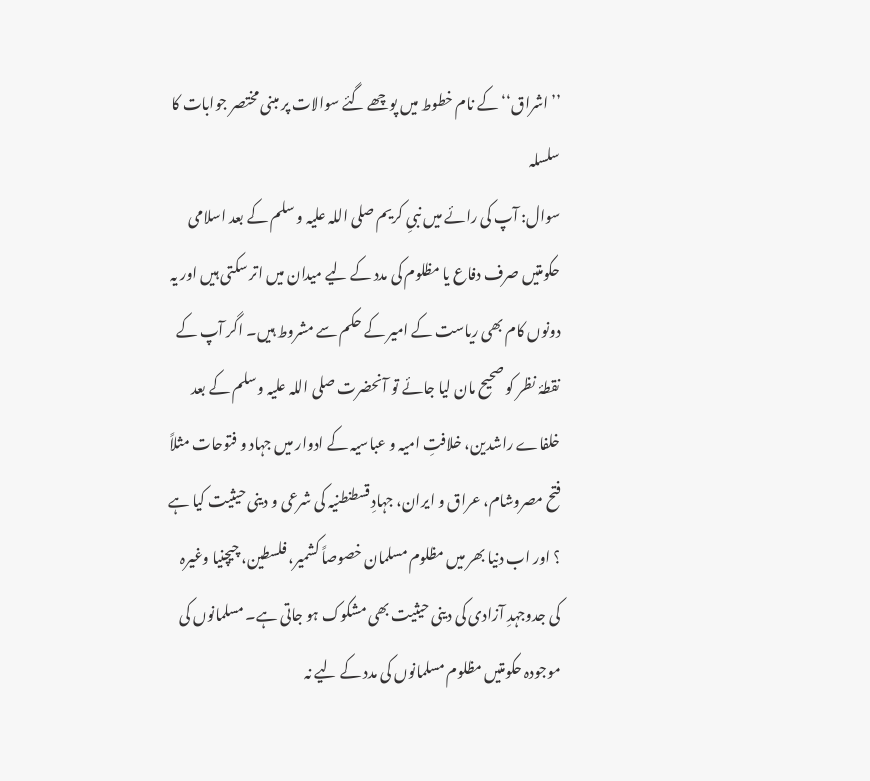’’اشراق‘‘ کے نام خطوط میں پوچھے گئے سوالات پر مبنی مختصر جوابات کا سلسلہ
سوال: آپ کی رائے میں نبیِ کریم صلی اللہ علیہ و سلم کے بعد اسلامی حکومتیں صرف دفاع یا مظلوم کی مدد کے لیے میدان میں اتر سکتی ہیں اور یہ دونوں کام بھی ریاست کے امیر کے حکم سے مشروط ہیں۔ اگر آپ کے نقطۂ نظر کو صحیح مان لیا جائے تو آنحضرت صلی اللہ علیہ وسلم کے بعد خلفاے راشدین، خلافتِ امیہ و عباسیہ کے ادوار میں جہاد و فتوحات مثلاً فتح مصروشام، عراق و ایران، جہادِ قسطنطنیہ کی شرعی و دینی حیثیت کیا ہے ؟ اور اب دنیا بھر میں مظلوم مسلمان خصوصاً کشمیر، فلسطین، چیچنیا وغیرہ کی جدوجہدِ آزادی کی دینی حیثیت بھی مشکوک ہو جاتی ہے۔ مسلمانوں کی موجودہ حکومتیں مظلوم مسلمانوں کی مدد کے لیے نہ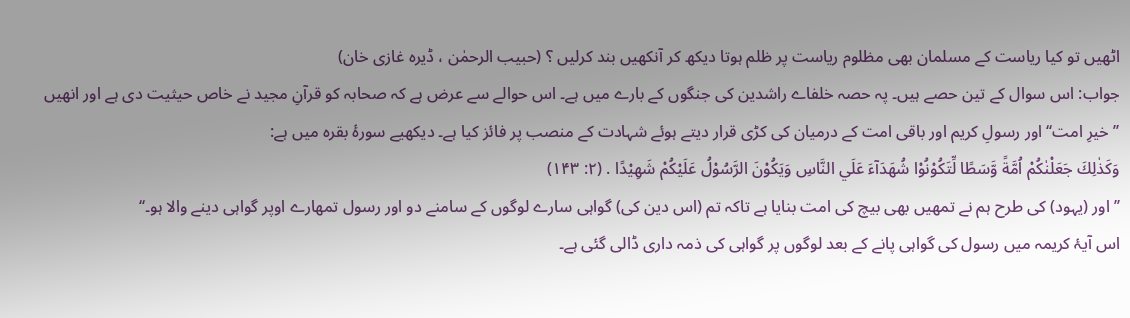اٹھیں تو کیا ریاست کے مسلمان بھی مظلوم ریاست پر ظلم ہوتا دیکھ کر آنکھیں بند کرلیں ؟ (حبیب الرحمٰن ، ڈیرہ غازی خان)
جواب: اس سوال کے تین حصے ہیں۔ پہ حصہ خلفاے راشدین کی جنگوں کے بارے میں ہے۔ اس حوالے سے عرض ہے کہ صحابہ کو قرآنِ مجید نے خاص حیثیت دی ہے اور انھیں ’’خیرِ امت‘‘ اور رسولِ کریم اور باقی امت کے درمیان کی کڑی قرار دیتے ہوئے شہادت کے منصب پر فائز کیا ہے۔ دیکھیے سورۂ بقرہ میں ہے:
وَكَذٰلِكَ جَعَلْنٰكُمْ اُمَّةً وَّسَطًا لِّتَكُوْنُوْا شُهَدَآءَ عَلَي النَّاسِ وَيَكُوْنَ الرَّسُوْلُ عَلَيْكُمْ شَهِيْدًا . (۲: ۱۴۳)
’’ اور (یہود) کی طرح ہم نے تمھیں بھی بیچ کی امت بنایا ہے تاکہ تم (اس دین کی) گواہی سارے لوگوں کے سامنے دو اور رسول تمھارے اوپر گواہی دینے والا ہو۔‘‘
اس آیۂ کریمہ میں رسول کی گواہی پانے کے بعد لوگوں پر گواہی کی ذمہ داری ڈالی گئی ہے۔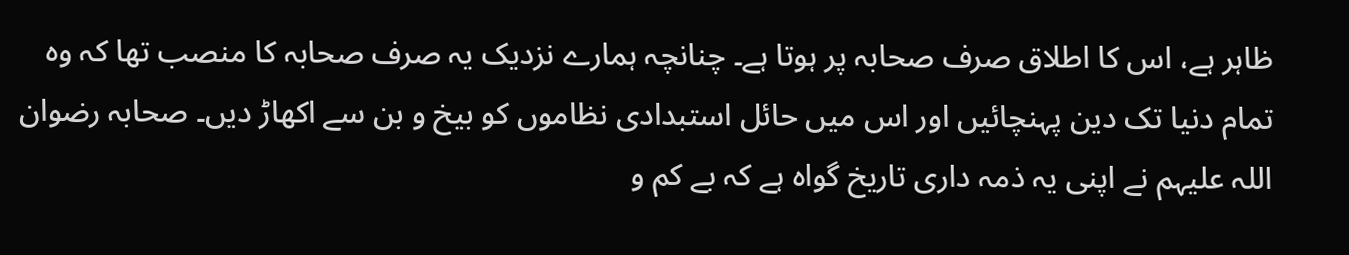ظاہر ہے، اس کا اطلاق صرف صحابہ پر ہوتا ہے۔ چنانچہ ہمارے نزدیک یہ صرف صحابہ کا منصب تھا کہ وہ تمام دنیا تک دین پہنچائیں اور اس میں حائل استبدادی نظاموں کو بیخ و بن سے اکھاڑ دیں۔ صحابہ رضوان اللہ علیہم نے اپنی یہ ذمہ داری تاریخ گواہ ہے کہ بے کم و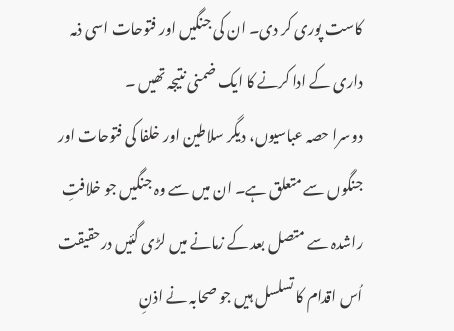کاست پوری کر دی۔ ان کی جنگیں اور فتوحات اسی ذمہ داری کے ادا کرنے کا ایک ضمنی نتیجہ تھیں ۔
دوسرا حصہ عباسیوں، دیگر سلاطین اور خلفا کی فتوحات اور جنگوں سے متعلق ہے۔ ان میں سے وہ جنگیں جو خلافتِ راشدہ سے متصل بعد کے زمانے میں لڑی گئیں درحقیقت اُس اقدام کا تسلسل ہیں جو صحابہ نے اذنِ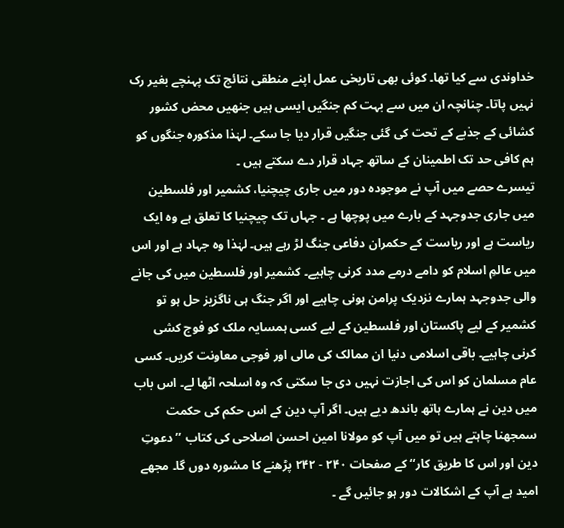خداوندی سے کیا تھا۔ کوئی بھی تاریخی عمل اپنے منطقی نتائج تک پہنچے بغیر رک نہیں پاتا۔ چنانچہ ان میں سے بہت کم جنگیں ایسی ہیں جنھیں محض کشور کشائی کے جذبے کے تحت کی گئی جنگیں قرار دیا جا سکے۔ لہٰذا مذکورہ جنگوں کو ہم کافی حد تک اطمینان کے ساتھ جہاد قرار دے سکتے ہیں ۔
تیسرے حصے میں آپ نے موجودہ دور میں جاری چیچنیا، کشمیر اور فلسطین میں جاری جدوجہد کے بارے میں پوچھا ہے ۔ جہاں تک چیچنیا کا تعلق ہے وہ ایک ریاست ہے اور ریاست کے حکمران دفاعی جنگ لڑ رہے ہیں۔ لہٰذا وہ جہاد ہے اور اس میں عالمِ اسلام کو دامے درمے مدد کرنی چاہیے۔ کشمیر اور فلسطین میں کی جانے والی جدوجہد ہمارے نزدیک پرامن ہونی چاہیے اور اگر جنگ ہی ناگزیز حل ہو تو کشمیر کے لیے پاکستان اور فلسطین کے لیے کسی ہمسایہ ملک کو فوج کشی کرنی چاہیے۔ باقی اسلامی دنیا ان ممالک کی مالی اور فوجی معاونت کریں۔ کسی عام مسلمان کو اس کی اجازت نہیں دی جا سکتی کہ وہ اسلحہ اٹھا لے۔ اس باب میں دین نے ہمارے ہاتھ باندھ دیے ہیں۔ اگر آپ دین کے اس حکم کی حکمت سمجھنا چاہتے ہیں تو میں آپ کو مولانا امین احسن اصلاحی کی کتاب ’’دعوتِ دین اور اس کا طریق کار‘‘ کے صفحات ۲۴۰ - ۲۴۲ پڑھنے کا مشورہ دوں گا۔ مجھے امید ہے آپ کے اشکالات دور ہو جائیں گے ۔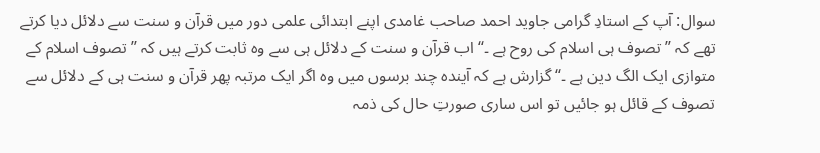سوال: آپ کے استادِ گرامی جاوید احمد صاحب غامدی اپنے ابتدائی علمی دور میں قرآن و سنت سے دلائل دیا کرتے تھے کہ ’’تصوف ہی اسلام کی روح ہے ۔‘‘ اب قرآن و سنت کے دلائل ہی سے وہ ثابت کرتے ہیں کہ ’’تصوف اسلام کے متوازی ایک الگ دین ہے ۔‘‘ گزارش ہے کہ آیندہ چند برسوں میں وہ اگر ایک مرتبہ پھر قرآن و سنت ہی کے دلائل سے تصوف کے قائل ہو جائیں تو اس ساری صورتِ حال کی ذمہ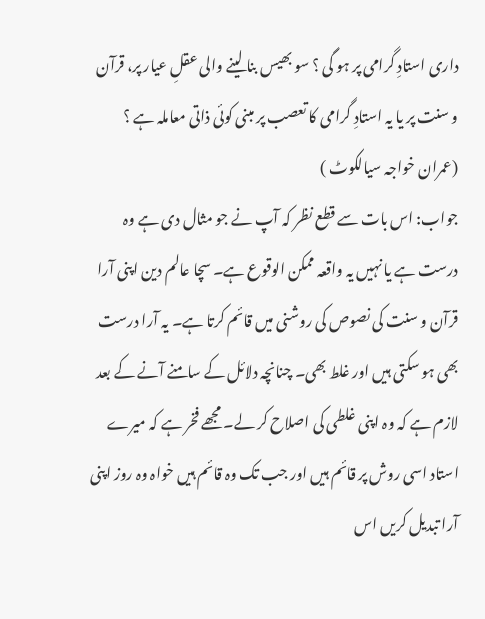داری استادِ گرامی پر ہو گی ؟ سو بھیس بنا لینے والی عقلِ عیار پر، قرآن و سنت پر یا یہ استادِ گرامی کا تعصب پر مبنی کوئی ذاتی معاملہ ہے ؟ (عمران خواجہ سیالکوٹ )
جواب: اس بات سے قطع نظر کہ آپ نے جو مثال دی ہے وہ درست ہے یا نہیں یہ واقعہ ممکن الوقوع ہے۔ سچا عالم دین اپنی آرا قرآن و سنت کی نصوص کی روشنی میں قائم کرتا ہے۔ یہ آرا درست بھی ہو سکتی ہیں اور غلط بھی۔ چنانچہ دلائل کے سامنے آنے کے بعد لازم ہے کہ وہ اپنی غلطی کی اصلاح کر لے۔ مجھے فخر ہے کہ میرے استاد اسی روش پر قائم ہیں اور جب تک وہ قائم ہیں خواہ وہ روز اپنی آرا تبدیل کریں اس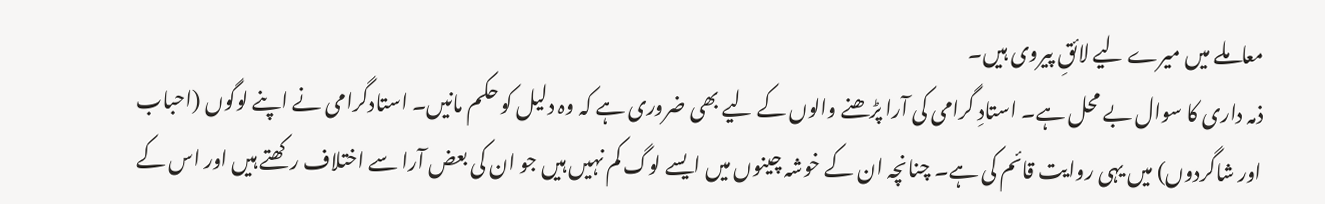معاملے میں میرے لیے لائقِ پیروی ہیں۔
ذمہ داری کا سوال بے محل ہے۔ استادِ گرامی کی آرا پڑھنے والوں کے لیے بھی ضروری ہے کہ وہ دلیل کو حکم مانیں۔ استادگرامی نے اپنے لوگوں (احباب اور شاگردوں) میں یہی روایت قائم کی ہے۔ چنانچہ ان کے خوشہ چینوں میں ایسے لوگ کم نہیں ہیں جو ان کی بعض آرا سے اختلاف رکھتے ہیں اور اس کے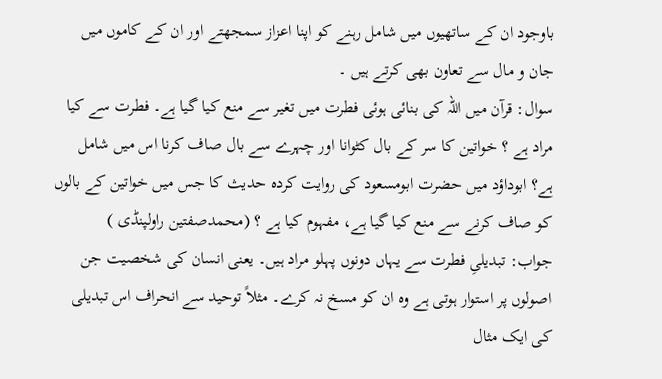باوجود ان کے ساتھیوں میں شامل رہنے کو اپنا اعزاز سمجھتے اور ان کے کاموں میں جان و مال سے تعاون بھی کرتے ہیں ۔
سوال: قرآن میں اللہ کی بنائی ہوئی فطرت میں تغیر سے منع کیا گیا ہے۔ فطرت سے کیا مراد ہے ؟ خواتین کا سر کے بال کٹوانا اور چہرے سے بال صاف کرنا اس میں شامل ہے؟ ابوداؤد میں حضرت ابومسعود کی روایت کردہ حدیث کا جس میں خواتین کے بالوں کو صاف کرنے سے منع کیا گیا ہے، مفہوم کیا ہے ؟ (محمدصفتین راولپنڈی )
جواب: تبدیلیِ فطرت سے یہاں دونوں پہلو مراد ہیں۔ یعنی انسان کی شخصیت جن اصولوں پر استوار ہوتی ہے وہ ان کو مسخ نہ کرے۔ مثلاً توحید سے انحراف اس تبدیلی کی ایک مثال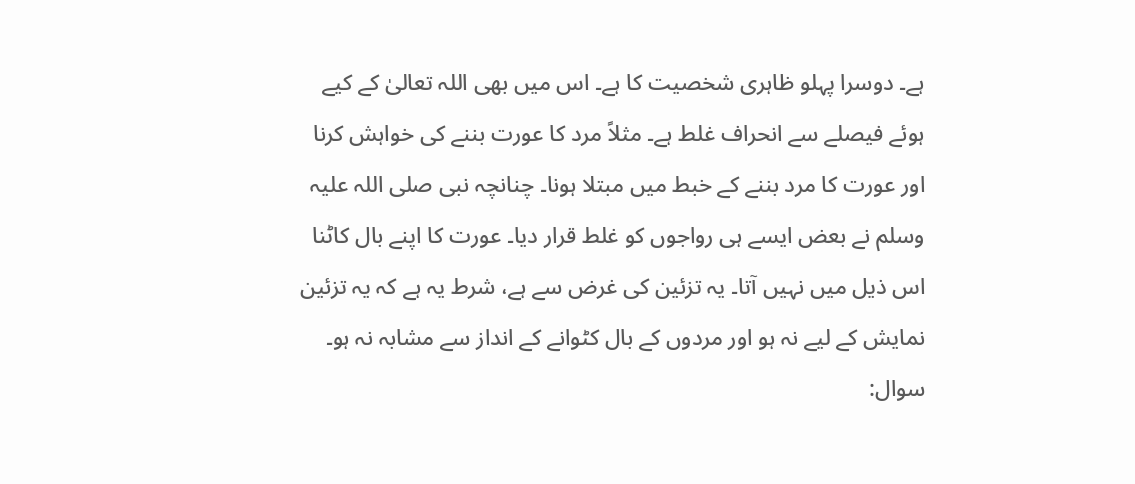ہے۔ دوسرا پہلو ظاہری شخصیت کا ہے۔ اس میں بھی اللہ تعالیٰ کے کیے ہوئے فیصلے سے انحراف غلط ہے۔ مثلاً مرد کا عورت بننے کی خواہش کرنا اور عورت کا مرد بننے کے خبط میں مبتلا ہونا۔ چنانچہ نبی صلی اللہ علیہ وسلم نے بعض ایسے ہی رواجوں کو غلط قرار دیا۔ عورت کا اپنے بال کاٹنا اس ذیل میں نہیں آتا۔ یہ تزئین کی غرض سے ہے، شرط یہ ہے کہ یہ تزئین نمایش کے لیے نہ ہو اور مردوں کے بال کٹوانے کے انداز سے مشابہ نہ ہو۔
سوال: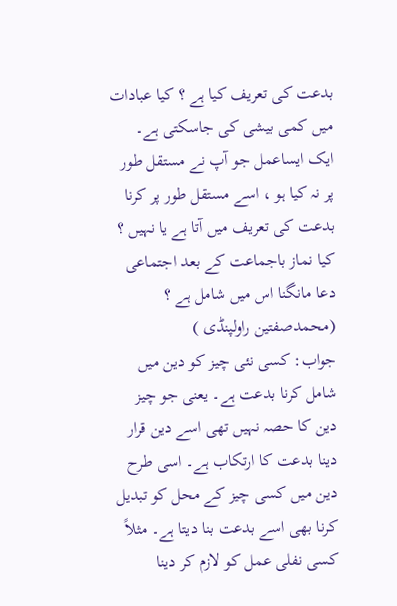بدعت کی تعریف کیا ہے ؟ کیا عبادات میں کمی بیشی کی جاسکتی ہے۔ ایک ایساعمل جو آپ نے مستقل طور پر نہ کیا ہو ، اسے مستقل طور پر کرنا بدعت کی تعریف میں آتا ہے یا نہیں ؟ کیا نماز باجماعت کے بعد اجتماعی دعا مانگنا اس میں شامل ہے ؟ (محمدصفتین راولپنڈی )
جواب: کسی نئی چیز کو دین میں شامل کرنا بدعت ہے۔ یعنی جو چیز دین کا حصہ نہیں تھی اسے دین قرار دینا بدعت کا ارتکاب ہے۔ اسی طرح دین میں کسی چیز کے محل کو تبدیل کرنا بھی اسے بدعت بنا دیتا ہے۔ مثلاً کسی نفلی عمل کو لازم کر دینا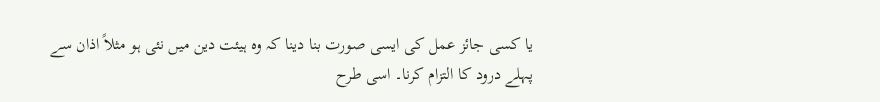یا کسی جائز عمل کی ایسی صورت بنا دینا کہ وہ ہیئت دین میں نئی ہو مثلاً اذان سے پہلے درود کا التزام کرنا۔ اسی طرح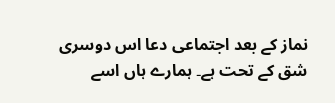نماز کے بعد اجتماعی دعا اس دوسری شق کے تحت ہے۔ ہمارے ہاں اسے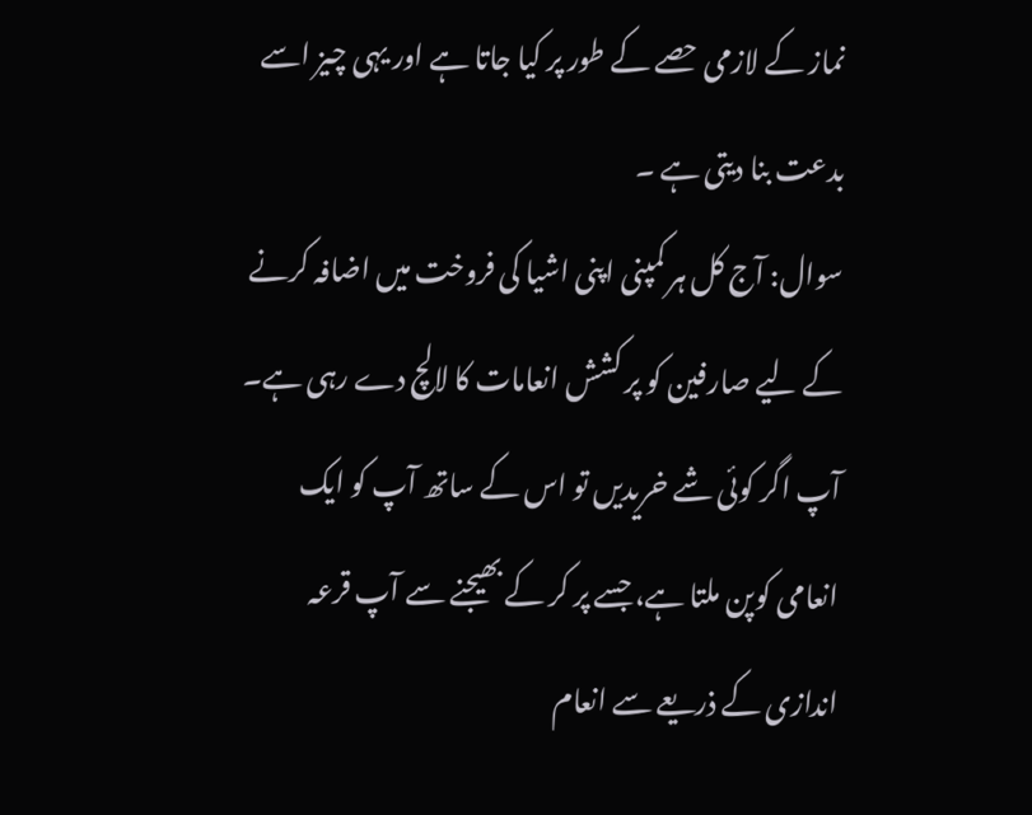نماز کے لازمی حصے کے طور پر کیا جاتا ہے اور یہی چیز اسے بدعت بنا دیتی ہے ۔
سوال: آج کل ہر کمپنی اپنی اشیا کی فروخت میں اضافہ کرنے کے لیے صارفین کو پر کشش انعامات کا لالچ دے رہی ہے۔ آپ اگر کوئی شے خریدیں تو اس کے ساتھ آپ کو ایک انعامی کوپن ملتا ہے، جسے پر کر کے بھیجنے سے آپ قرعہ اندازی کے ذریعے سے انعام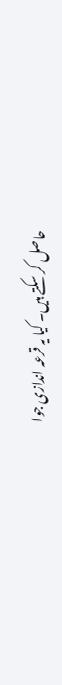حاصل کر سکتے ہیں۔ کیا یہ قرعہ اندازی جوا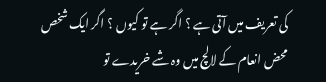کی تعریف میں آتی ہے ؟ اگر ہے تو کیوں ؟ اگر ایک شخص محض انعام کے لالچ میں وہ شے خریدے تو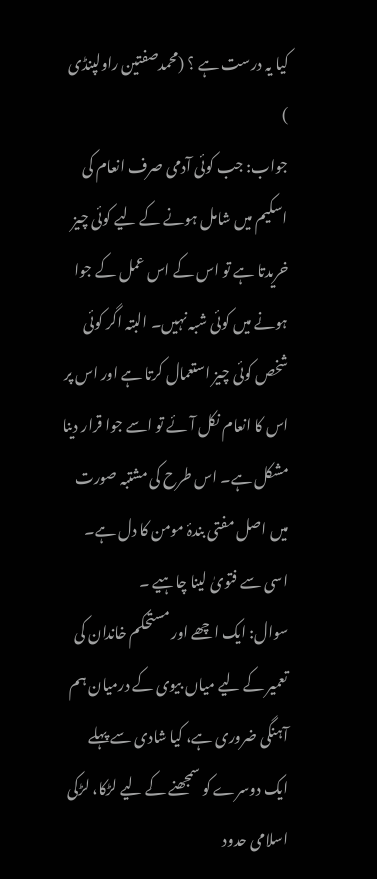کیا یہ درست ہے ؟ (محمدصفتین راولپنڈی )
جواب: جب کوئی آدمی صرف انعام کی اسکیم میں شامل ہونے کے لیے کوئی چیز خریدتا ہے تو اس کے اس عمل کے جوا ہونے میں کوئی شبہ نہیں۔ البتہ اگر کوئی شخص کوئی چیز استعمال کرتا ہے اور اس پر اس کا انعام نکل آئے تو اسے جوا قرار دینا مشکل ہے۔ اس طرح کی مشتبہ صورت میں اصل مفتی بندۂ مومن کا دل ہے۔ اسی سے فتویٰ لینا چاہیے ۔
سوال: ایک اچھے اور مستحکم خاندان کی تعمیر کے لیے میاں بیوی کے درمیان ہم آہنگی ضروری ہے، کیا شادی سے پہلے ایک دوسرے کو سمجھنے کے لیے لڑکا، لڑکی اسلامی حدود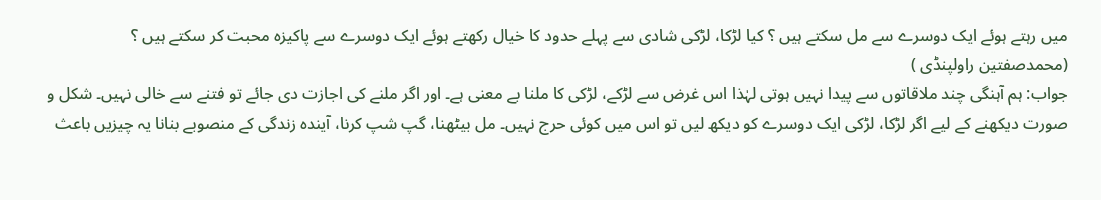میں رہتے ہوئے ایک دوسرے سے مل سکتے ہیں ؟ کیا لڑکا، لڑکی شادی سے پہلے حدود کا خیال رکھتے ہوئے ایک دوسرے سے پاکیزہ محبت کر سکتے ہیں ؟ (محمدصفتین راولپنڈی )
جواب: ہم آہنگی چند ملاقاتوں سے پیدا نہیں ہوتی لہٰذا اس غرض سے لڑکے، لڑکی کا ملنا بے معنی ہے۔ اور اگر ملنے کی اجازت دی جائے تو فتنے سے خالی نہیں۔ شکل و صورت دیکھنے کے لیے اگر لڑکا، لڑکی ایک دوسرے کو دیکھ لیں تو اس میں کوئی حرج نہیں۔ مل بیٹھنا، گپ شپ کرنا، آیندہ زندگی کے منصوبے بنانا یہ چیزیں باعث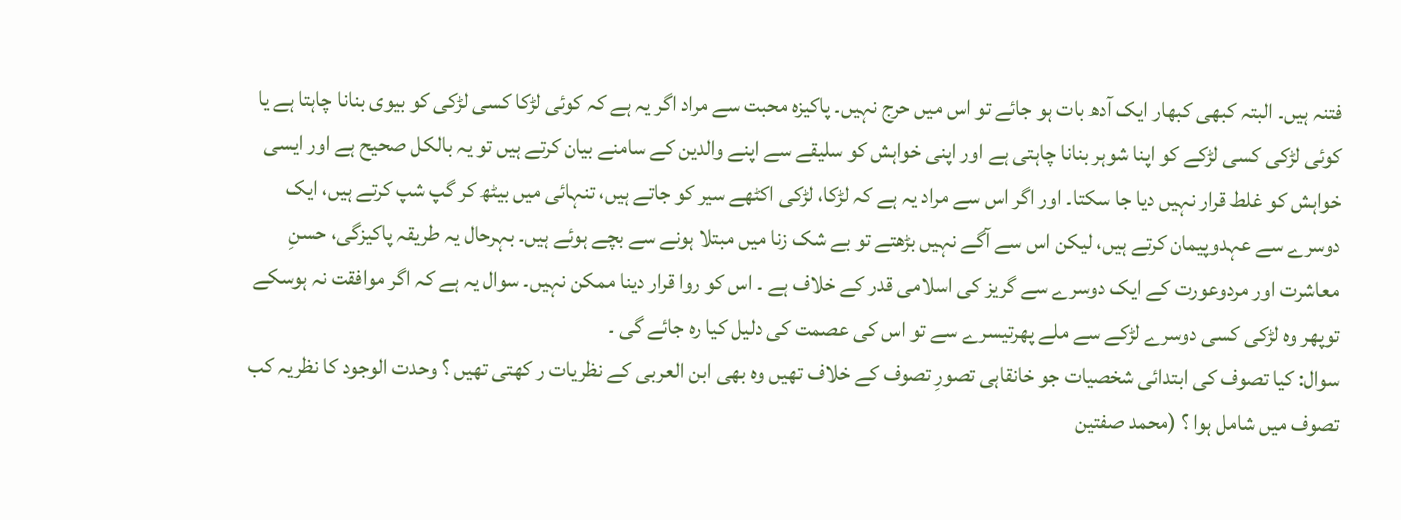فتنہ ہیں۔ البتہ کبھی کبھار ایک آدھ بات ہو جائے تو اس میں حرج نہیں۔ پاکیزہ محبت سے مراد اگر یہ ہے کہ کوئی لڑکا کسی لڑکی کو بیوی بنانا چاہتا ہے یا کوئی لڑکی کسی لڑکے کو اپنا شوہر بنانا چاہتی ہے اور اپنی خواہش کو سلیقے سے اپنے والدین کے سامنے بیان کرتے ہیں تو یہ بالکل صحیح ہے اور ایسی خواہش کو غلط قرار نہیں دیا جا سکتا۔ اور اگر اس سے مراد یہ ہے کہ لڑکا، لڑکی اکٹھے سیر کو جاتے ہیں، تنہائی میں بیٹھ کر گپ شپ کرتے ہیں، ایک دوسرے سے عہدوپیمان کرتے ہیں، لیکن اس سے آگے نہیں بڑھتے تو بے شک زنا میں مبتلا ہونے سے بچے ہوئے ہیں۔ بہرحال یہ طریقہ پاکیزگی، حسنِ معاشرت اور مردوعورت کے ایک دوسرے سے گریز کی اسلامی قدر کے خلاف ہے ۔ اس کو روا قرار دینا ممکن نہیں۔ سوال یہ ہے کہ اگر موافقت نہ ہوسکے توپھر وہ لڑکی کسی دوسرے لڑکے سے ملے پھرتیسرے سے تو اس کی عصمت کی دلیل کیا رہ جائے گی ۔
سوال: کیا تصوف کی ابتدائی شخصیات جو خانقاہی تصورِ تصوف کے خلاف تھیں وہ بھی ابن العربی کے نظریات ر کھتی تھیں ؟ وحدت الوجود کا نظریہ کب تصوف میں شامل ہوا ؟ (محمد صفتین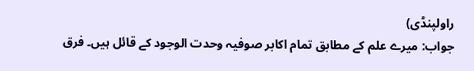راولپنڈی)
جواب: میرے علم کے مطابق تمام اکابر صوفیہ وحدت الوجود کے قائل ہیں۔ فرق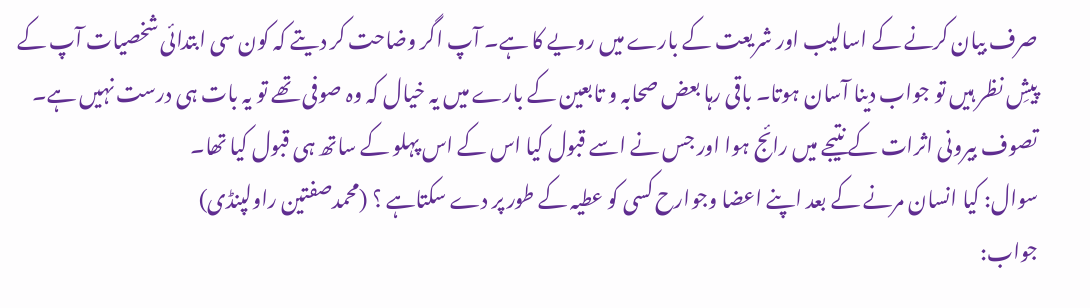صرف بیان کرنے کے اسالیب اور شریعت کے بارے میں رویے کا ہے۔ آپ اگر وضاحت کر دیتے کہ کون سی ابتدائی شخصیات آپ کے پیشِ نظر ہیں تو جواب دینا آسان ہوتا۔ باقی رہا بعض صحابہ و تابعین کے بارے میں یہ خیال کہ وہ صوفی تھے تو یہ بات ہی درست نہیں ہے۔ تصوف بیرونی اثرات کے نتیجے میں رائج ہوا اور جس نے اسے قبول کیا اس کے اس پہلو کے ساتھ ہی قبول کیا تھا۔
سوال: کیا انسان مرنے کے بعد اپنے اعضا وجوارح کسی کو عطیہ کے طور پر دے سکتاہے ؟ (محمدصفتین راولپنڈی)
جواب: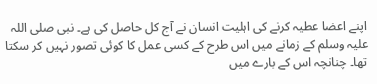اپنے اعضا عطیہ کرنے کی اہلیت انسان نے آج کل حاصل کی ہے۔ نبی صلی اللہ علیہ وسلم کے زمانے میں اس طرح کے کسی عمل کا کوئی تصور نہیں کر سکتا تھا۔ چنانچہ اس کے بارے میں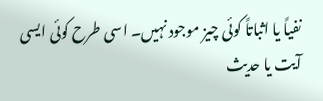نفیاً یا اثباتاً کوئی چیز موجود نہیں۔ اسی طرح کوئی ایسی آیت یا حدیث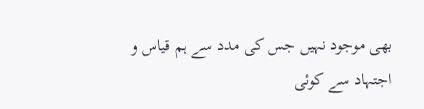بھی موجود نہیں جس کی مدد سے ہم قیاس و اجتہاد سے کوئی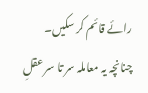رائے قائم کر سکیں۔ چنانچہ یہ معاملہ سر تا سر عقلِ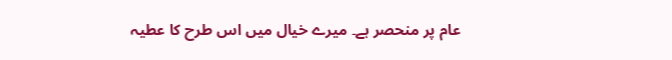عام پر منحصر ہے۔ میرے خیال میں اس طرح کا عطیہ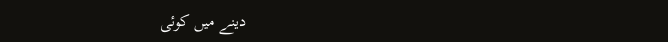دینے میں کوئی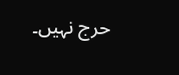حرج نہیں۔